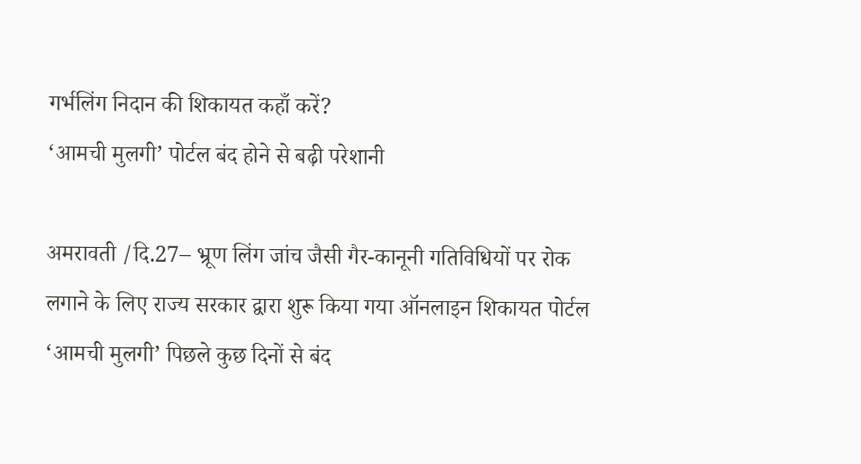गर्भलिंग निदान की शिकायत कहाँ करें?
‘आमची मुलगी’ पोर्टल बंद होने से बढ़ी परेशानी

अमरावती /दि.27– भ्रूण लिंग जांच जैसी गैर-कानूनी गतिविधियों पर रोक लगाने के लिए राज्य सरकार द्वारा शुरू किया गया ऑनलाइन शिकायत पोर्टल ‘आमची मुलगी’ पिछले कुछ दिनों से बंद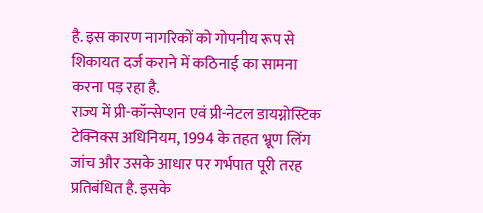है. इस कारण नागरिकों को गोपनीय रूप से शिकायत दर्ज कराने में कठिनाई का सामना करना पड़ रहा है.
राज्य में प्री-कॉन्सेप्शन एवं प्री-नेटल डायग्नोस्टिक टेक्निक्स अधिनियम, 1994 के तहत भ्रूण लिंग जांच और उसके आधार पर गर्भपात पूरी तरह प्रतिबंधित है. इसके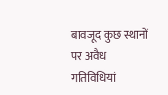बावजूद कुछ स्थानों पर अवैध गतिविधियां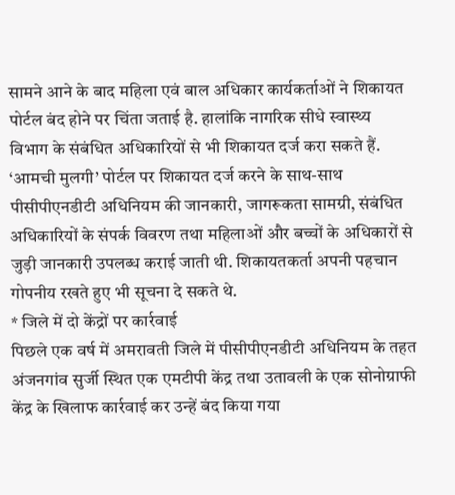सामने आने के बाद महिला एवं बाल अधिकार कार्यकर्ताओं ने शिकायत पोर्टल बंद होने पर चिंता जताई है. हालांकि नागरिक सीधे स्वास्थ्य विभाग के संबंधित अधिकारियों से भी शिकायत दर्ज करा सकते हैं. ‘आमची मुलगी’ पोर्टल पर शिकायत दर्ज करने के साथ-साथ पीसीपीएनडीटी अधिनियम की जानकारी, जागरूकता सामग्री, संबंधित अधिकारियों के संपर्क विवरण तथा महिलाओं और बच्चों के अधिकारों से जुड़ी जानकारी उपलब्ध कराई जाती थी. शिकायतकर्ता अपनी पहचान गोपनीय रखते हुए भी सूचना दे सकते थे.
* जिले में दो केंद्रों पर कार्रवाई
पिछले एक वर्ष में अमरावती जिले में पीसीपीएनडीटी अधिनियम के तहत अंजनगांव सुर्जी स्थित एक एमटीपी केंद्र तथा उतावली के एक सोनोग्राफी केंद्र के खिलाफ कार्रवाई कर उन्हें बंद किया गया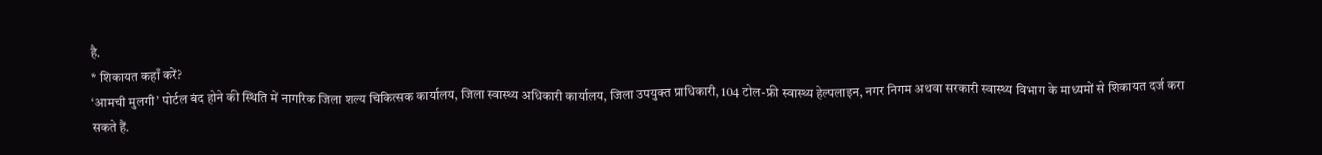है.
* शिकायत कहाँ करें?
‘आमची मुलगी’ पोर्टल बंद होने की स्थिति में नागरिक जिला शल्य चिकित्सक कार्यालय, जिला स्वास्थ्य अधिकारी कार्यालय, जिला उपयुक्त प्राधिकारी, 104 टोल-फ्री स्वास्थ्य हेल्पलाइन, नगर निगम अथवा सरकारी स्वास्थ्य विभाग के माध्यमों से शिकायत दर्ज करा सकते हैं.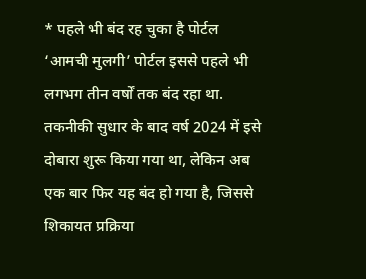* पहले भी बंद रह चुका है पोर्टल
‘आमची मुलगी’ पोर्टल इससे पहले भी लगभग तीन वर्षों तक बंद रहा था. तकनीकी सुधार के बाद वर्ष 2024 में इसे दोबारा शुरू किया गया था, लेकिन अब एक बार फिर यह बंद हो गया है, जिससे शिकायत प्रक्रिया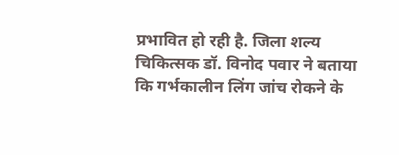प्रभावित हो रही है. जिला शल्य चिकित्सक डॉ. विनोद पवार ने बताया कि गर्भकालीन लिंग जांच रोकने के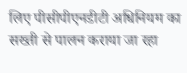लिए पीसीपीएनडीटी अधिनियम का सख्ती से पालन कराया जा रहा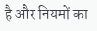है और नियमों का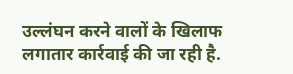उल्लंघन करने वालों के खिलाफ लगातार कार्रवाई की जा रही है.